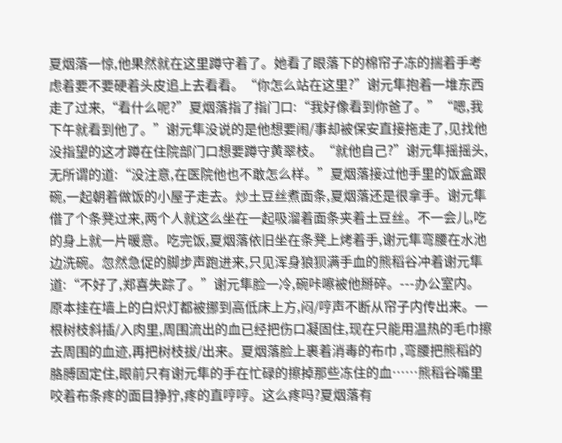夏烟落一惊,他果然就在这里蹲守着了。她看了眼落下的棉帘子冻的揣着手考虑着要不要硬着头皮追上去看看。“你怎么站在这里?”谢元隼抱着一堆东西走了过来,“看什么呢?”夏烟落指了指门口:“我好像看到你爸了。”“嗯,我下午就看到他了。”谢元隼没说的是他想要闹/事却被保安直接拖走了,见找他没指望的这才蹲在住院部门口想要蹲守黄翠枝。“就他自己?”谢元隼摇摇头,无所谓的道:“没注意,在医院他也不敢怎么样。”夏烟落接过他手里的饭盒跟碗,一起朝着做饭的小屋子走去。炒土豆丝煮面条,夏烟落还是很拿手。谢元隼借了个条凳过来,两个人就这么坐在一起吸溜着面条夹着土豆丝。不一会儿,吃的身上就一片暖意。吃完饭,夏烟落依旧坐在条凳上烤着手,谢元隼弯腰在水池边洗碗。忽然急促的脚步声跑进来,只见浑身狼狈满手血的熊稻谷冲着谢元隼道:“不好了,郑喜失踪了。”谢元隼脸一冷,碗咔嚓被他掰碎。---办公室内。原本挂在墙上的白炽灯都被挪到高低床上方,闷/哼声不断从帘子内传出来。一根树枝斜插/入肉里,周围流出的血已经把伤口凝固住,现在只能用温热的毛巾擦去周围的血迹,再把树枝拔/出来。夏烟落脸上裹着消毒的布巾 ,弯腰把熊稻的胳膊固定住,眼前只有谢元隼的手在忙碌的擦掉那些冻住的血……熊稻谷嘴里咬着布条疼的面目狰狞,疼的直哼哼。这么疼吗?夏烟落有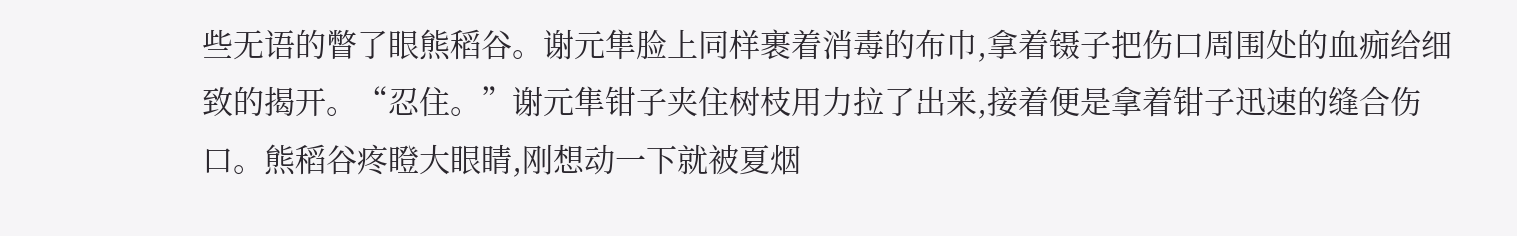些无语的瞥了眼熊稻谷。谢元隼脸上同样裹着消毒的布巾,拿着镊子把伤口周围处的血痂给细致的揭开。“忍住。”谢元隼钳子夹住树枝用力拉了出来,接着便是拿着钳子迅速的缝合伤口。熊稻谷疼瞪大眼睛,刚想动一下就被夏烟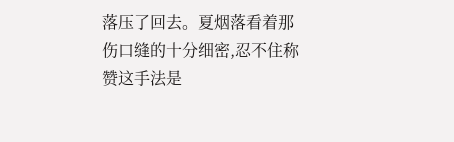落压了回去。夏烟落看着那伤口缝的十分细密,忍不住称赞这手法是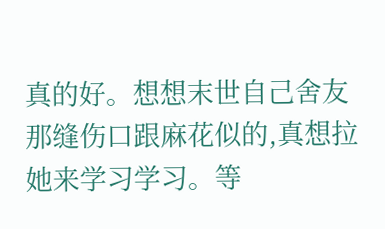真的好。想想末世自己舍友那缝伤口跟麻花似的,真想拉她来学习学习。等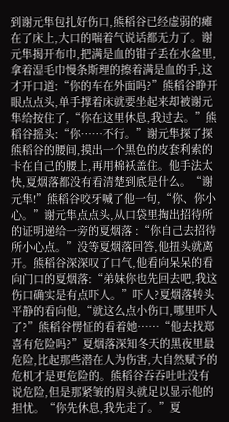到谢元隼包扎好伤口,熊稻谷已经虚弱的瘫在了床上,大口的喘着气说话都无力了。谢元隼揭开布巾,把满是血的钳子丢在水盆里,拿着湿毛巾慢条斯理的擦着满是血的手,这才开口道:“你的车在外面吗?”熊稻谷睁开眼点点头,单手撑着床就要坐起来却被谢元隼给按住了,“你在这里休息,我过去。”熊稻谷摇头:“你……不行。”谢元隼探了探熊稻谷的腰间,摸出一个黑色的皮套利索的卡在自己的腰上,再用棉袄盖住。他手法太快,夏烟落都没有看清楚到底是什么。“谢元隼!”熊稻谷咬牙喊了他一句,“你、你小心。”谢元隼点点头,从口袋里掏出招待所的证明递给一旁的夏烟落 :“你自己去招待所小心点。”没等夏烟落回答,他扭头就离开。熊稻谷深深叹了口气,他看向呆呆的看向门口的夏烟落:“弟妹你也先回去吧,我这伤口确实是有点吓人。”吓人?夏烟落转头平静的看向他,“就这么点小伤口,哪里吓人了?”熊稻谷愣怔的看着她……“他去找郑喜有危险吗?”夏烟落深知冬天的黑夜里最危险,比起那些潜在人为伤害,大自然赋予的危机才是更危险的。熊稻谷吞吞吐吐没有说危险,但是那紧皱的眉头就足以显示他的担忧。“你先休息,我先走了。”夏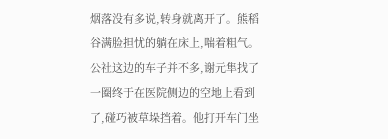烟落没有多说,转身就离开了。熊稻谷满脸担忧的躺在床上,喘着粗气。公社这边的车子并不多,谢元隼找了一圈终于在医院侧边的空地上看到了,碰巧被草垛挡着。他打开车门坐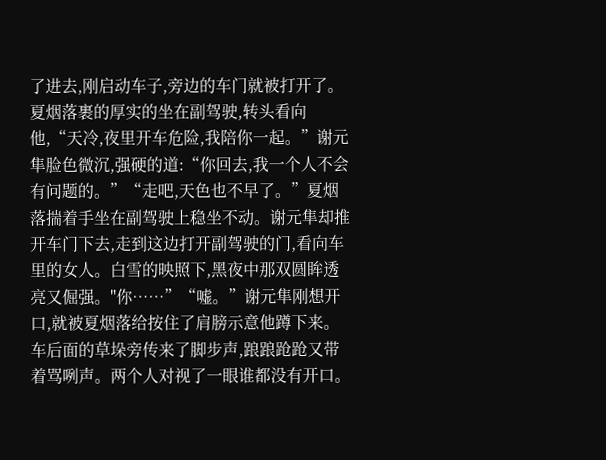了进去,刚启动车子,旁边的车门就被打开了。夏烟落裹的厚实的坐在副驾驶,转头看向他,“天冷,夜里开车危险,我陪你一起。”谢元隼脸色微沉,强硬的道:“你回去,我一个人不会有问题的。”“走吧,天色也不早了。”夏烟落揣着手坐在副驾驶上稳坐不动。谢元隼却推开车门下去,走到这边打开副驾驶的门,看向车里的女人。白雪的映照下,黑夜中那双圆眸透亮又倔强。"你……”“嘘。”谢元隼刚想开口,就被夏烟落给按住了肩膀示意他蹲下来。车后面的草垛旁传来了脚步声,踉踉跄跄又带着骂咧声。两个人对视了一眼谁都没有开口。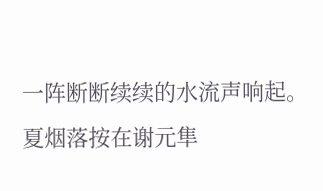一阵断断续续的水流声响起。夏烟落按在谢元隼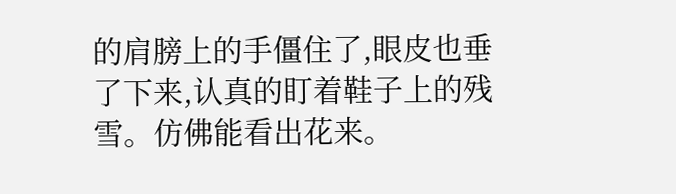的肩膀上的手僵住了,眼皮也垂了下来,认真的盯着鞋子上的残雪。仿佛能看出花来。